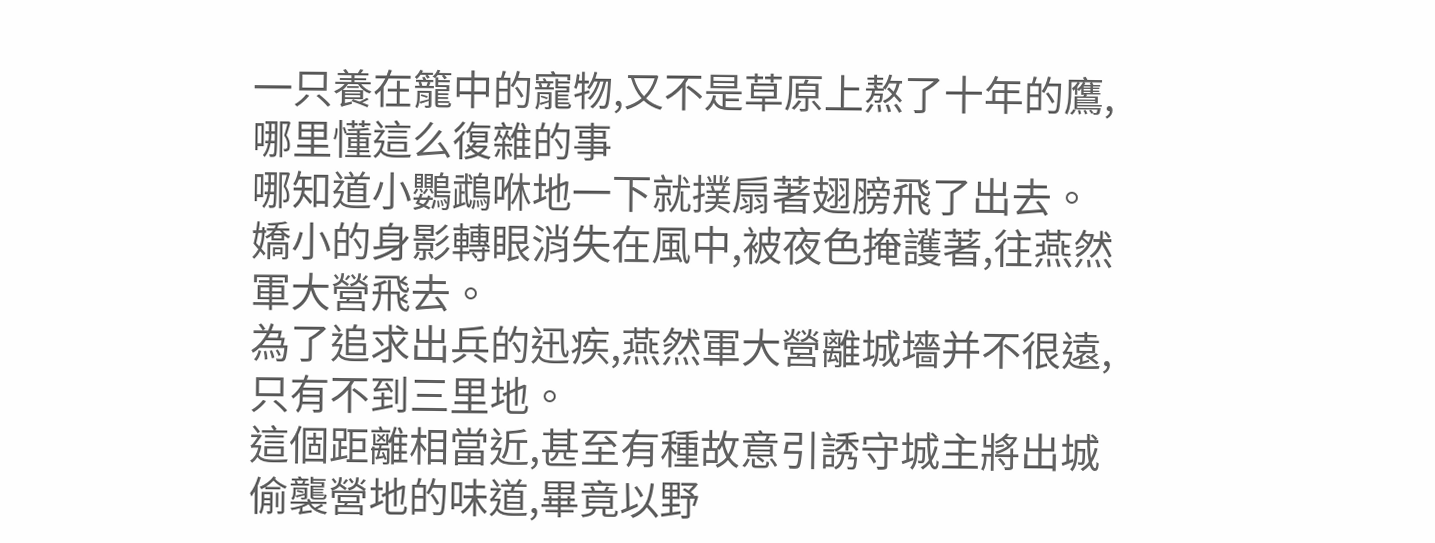一只養在籠中的寵物,又不是草原上熬了十年的鷹,哪里懂這么復雜的事
哪知道小鸚鵡咻地一下就撲扇著翅膀飛了出去。
嬌小的身影轉眼消失在風中,被夜色掩護著,往燕然軍大營飛去。
為了追求出兵的迅疾,燕然軍大營離城墻并不很遠,只有不到三里地。
這個距離相當近,甚至有種故意引誘守城主將出城偷襲營地的味道,畢竟以野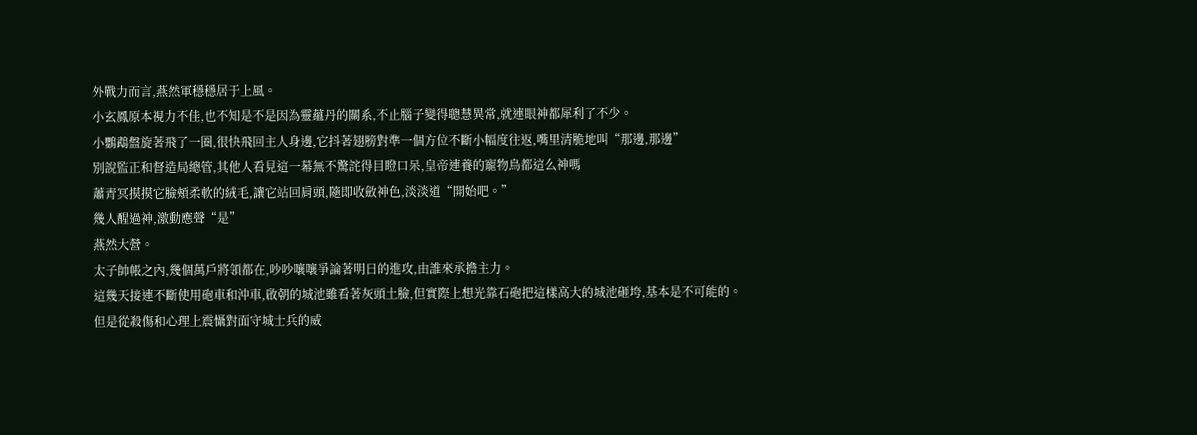外戰力而言,燕然軍穩穩居于上風。
小玄鳳原本視力不佳,也不知是不是因為靈蘊丹的關系,不止腦子變得聰慧異常,就連眼神都犀利了不少。
小鸚鵡盤旋著飛了一圈,很快飛回主人身邊,它抖著翅膀對準一個方位不斷小幅度往返,嘴里清脆地叫“那邊,那邊”
別說監正和督造局總管,其他人看見這一幕無不驚詫得目瞪口呆,皇帝連養的寵物鳥都這么神嗎
蕭青冥摸摸它臉頰柔軟的絨毛,讓它站回肩頭,隨即收斂神色,淡淡道“開始吧。”
幾人醒過神,激動應聲“是”
燕然大營。
太子帥帳之內,幾個萬戶將領都在,吵吵嚷嚷爭論著明日的進攻,由誰來承擔主力。
這幾天接連不斷使用砲車和沖車,啟朝的城池雖看著灰頭土臉,但實際上想光靠石砲把這樣高大的城池砸垮,基本是不可能的。
但是從殺傷和心理上震懾對面守城士兵的威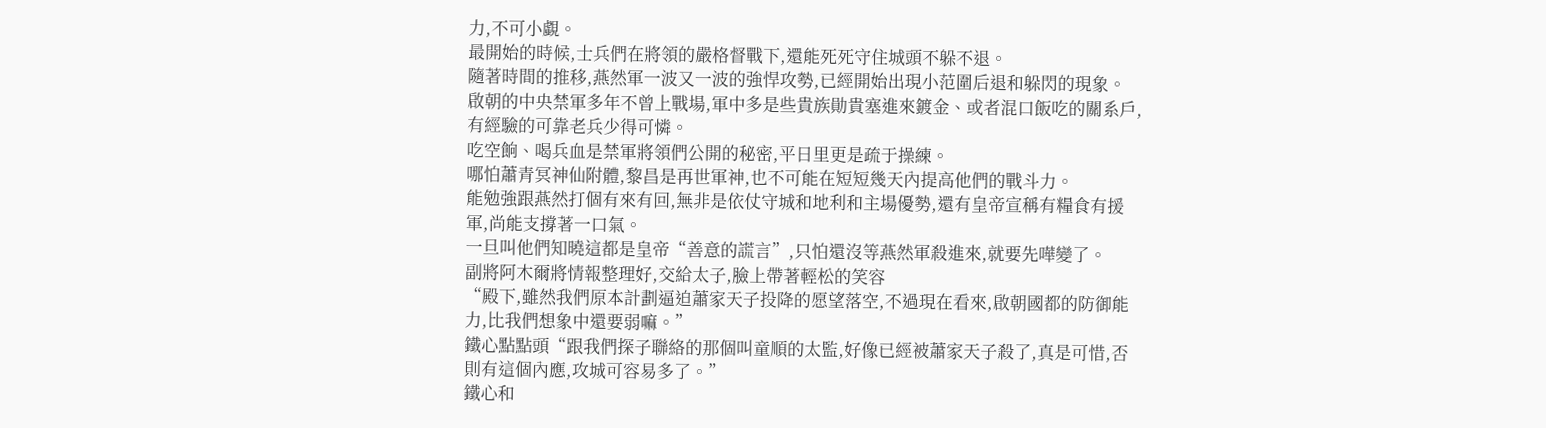力,不可小覷。
最開始的時候,士兵們在將領的嚴格督戰下,還能死死守住城頭不躲不退。
隨著時間的推移,燕然軍一波又一波的強悍攻勢,已經開始出現小范圍后退和躲閃的現象。
啟朝的中央禁軍多年不曾上戰場,軍中多是些貴族勛貴塞進來鍍金、或者混口飯吃的關系戶,有經驗的可靠老兵少得可憐。
吃空餉、喝兵血是禁軍將領們公開的秘密,平日里更是疏于操練。
哪怕蕭青冥神仙附體,黎昌是再世軍神,也不可能在短短幾天內提高他們的戰斗力。
能勉強跟燕然打個有來有回,無非是依仗守城和地利和主場優勢,還有皇帝宣稱有糧食有援軍,尚能支撐著一口氣。
一旦叫他們知曉這都是皇帝“善意的謊言”,只怕還沒等燕然軍殺進來,就要先嘩變了。
副將阿木爾將情報整理好,交給太子,臉上帶著輕松的笑容
“殿下,雖然我們原本計劃逼迫蕭家天子投降的愿望落空,不過現在看來,啟朝國都的防御能力,比我們想象中還要弱嘛。”
鐵心點點頭“跟我們探子聯絡的那個叫童順的太監,好像已經被蕭家天子殺了,真是可惜,否則有這個內應,攻城可容易多了。”
鐵心和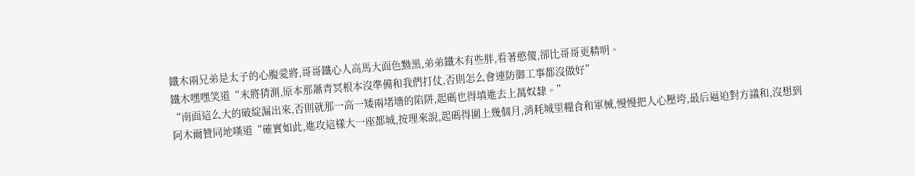鐵木兩兄弟是太子的心腹愛將,哥哥鐵心人高馬大面色黝黑,弟弟鐵木有些胖,看著憨傻,卻比哥哥更精明。
鐵木嘿嘿笑道“末將猜測,原本那蕭青冥根本沒準備和我們打仗,否則怎么會連防御工事都沒做好”
“南面這么大的破綻漏出來,否則就那一高一矮兩堵墻的陷阱,起碼也得填進去上萬奴隸。”
阿木爾贊同地嘆道“確實如此,進攻這樣大一座都城,按理來說,起碼得圍上幾個月,消耗城里糧食和軍械,慢慢把人心壓垮,最后逼迫對方議和,沒想到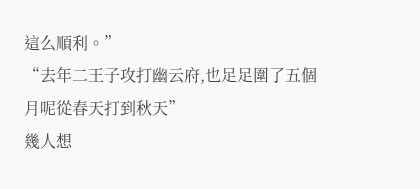這么順利。”
“去年二王子攻打幽云府,也足足圍了五個月呢從春天打到秋天”
幾人想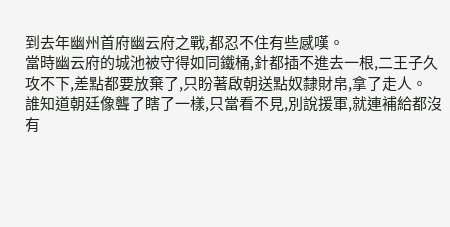到去年幽州首府幽云府之戰,都忍不住有些感嘆。
當時幽云府的城池被守得如同鐵桶,針都插不進去一根,二王子久攻不下,差點都要放棄了,只盼著啟朝送點奴隸財帛,拿了走人。
誰知道朝廷像聾了瞎了一樣,只當看不見,別說援軍,就連補給都沒有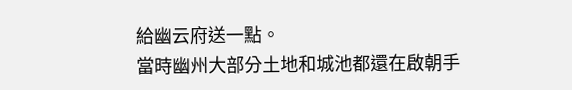給幽云府送一點。
當時幽州大部分土地和城池都還在啟朝手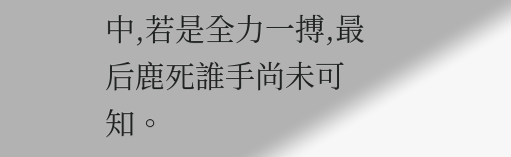中,若是全力一搏,最后鹿死誰手尚未可知。